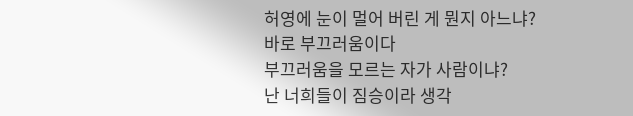허영에 눈이 멀어 버린 게 뭔지 아느냐?
바로 부끄러움이다
부끄러움을 모르는 자가 사람이냐?
난 너희들이 짐승이라 생각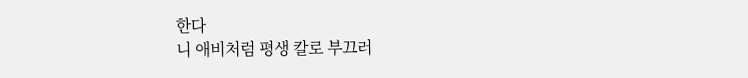한다
니 애비처럼 평생 칼로 부끄러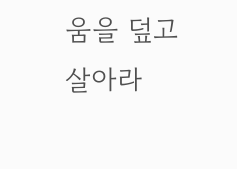움을 덮고 살아라